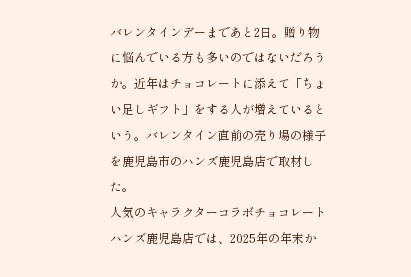バレンタインデーまであと2日。贈り物に悩んでいる方も多いのではないだろうか。近年はチョコレートに添えて「ちょい足しギフト」をする人が増えているという。バレンタイン直前の売り場の様子を鹿児島市のハンズ鹿児島店で取材した。
人気のキャラクターコラボチョコレート
ハンズ鹿児島店では、2025年の年末か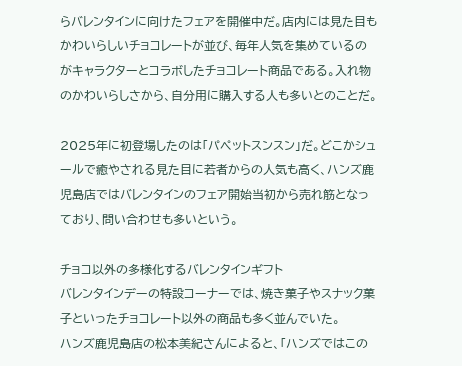らバレンタインに向けたフェアを開催中だ。店内には見た目もかわいらしいチョコレートが並び、毎年人気を集めているのがキャラクターとコラボしたチョコレート商品である。入れ物のかわいらしさから、自分用に購入する人も多いとのことだ。

2025年に初登場したのは「パペットスンスン」だ。どこかシュールで癒やされる見た目に若者からの人気も高く、ハンズ鹿児島店ではバレンタインのフェア開始当初から売れ筋となっており、問い合わせも多いという。

チョコ以外の多様化するバレンタインギフト
バレンタインデーの特設コーナーでは、焼き菓子やスナック菓子といったチョコレート以外の商品も多く並んでいた。
ハンズ鹿児島店の松本美紀さんによると、「ハンズではこの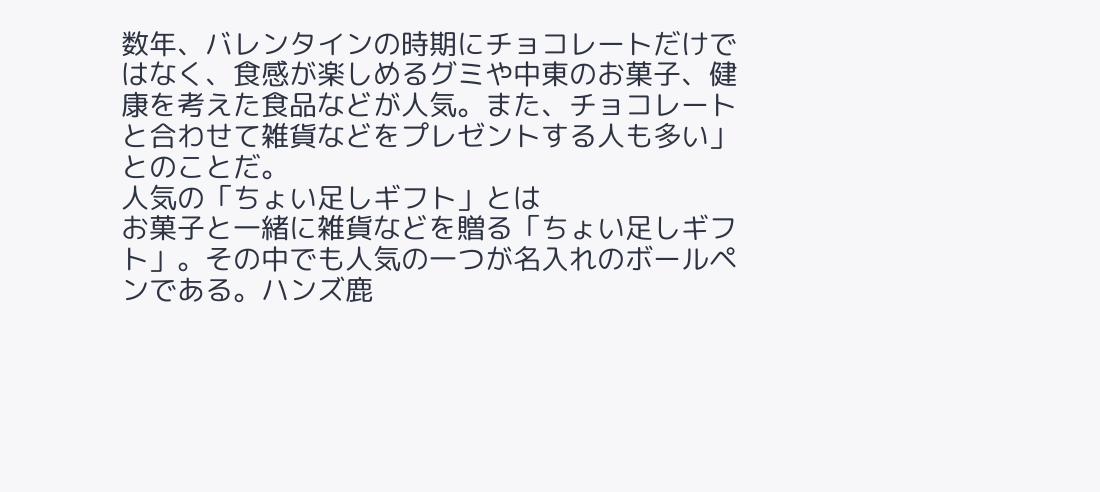数年、バレンタインの時期にチョコレートだけではなく、食感が楽しめるグミや中東のお菓子、健康を考えた食品などが人気。また、チョコレートと合わせて雑貨などをプレゼントする人も多い」とのことだ。
人気の「ちょい足しギフト」とは
お菓子と一緒に雑貨などを贈る「ちょい足しギフト」。その中でも人気の一つが名入れのボールペンである。ハンズ鹿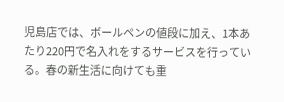児島店では、ボールペンの値段に加え、1本あたり220円で名入れをするサービスを行っている。春の新生活に向けても重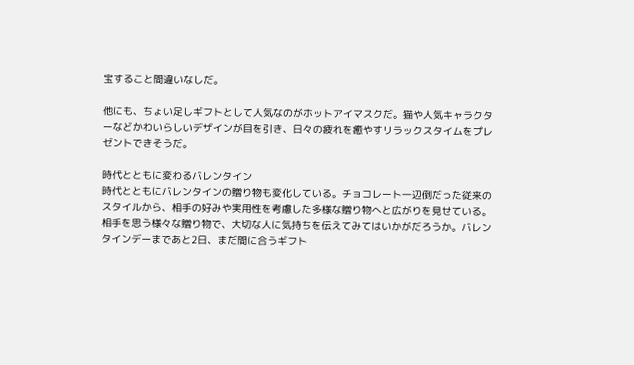宝すること間違いなしだ。

他にも、ちょい足しギフトとして人気なのがホットアイマスクだ。猫や人気キャラクターなどかわいらしいデザインが目を引き、日々の疲れを癒やすリラックスタイムをプレゼントできそうだ。

時代とともに変わるバレンタイン
時代とともにバレンタインの贈り物も変化している。チョコレート一辺倒だった従来のスタイルから、相手の好みや実用性を考慮した多様な贈り物へと広がりを見せている。
相手を思う様々な贈り物で、大切な人に気持ちを伝えてみてはいかがだろうか。バレンタインデーまであと2日、まだ間に合うギフト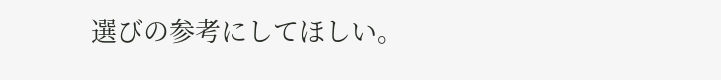選びの参考にしてほしい。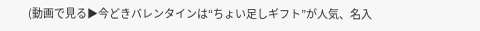(動画で見る▶今どきバレンタインは“ちょい足しギフト”が人気、名入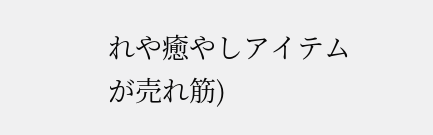れや癒やしアイテムが売れ筋)